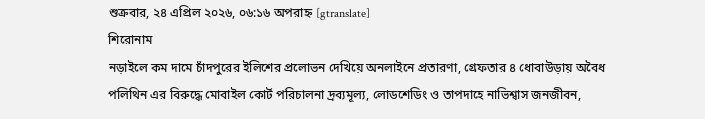শুক্রবার, ২৪ এপ্রিল ২০২৬, ০৬:১৬ অপরাহ্ন [gtranslate]
শিরোনাম
নড়াইলে কম দামে চাঁদপুরের ইলিশের প্রলোভন দেখিয়ে অনলাইনে প্রতারণা, গ্রেফতার ৪ ধোবাউড়ায় অবৈধ পলিথিন এর বিরুদ্ধে মোবাইল কোর্ট পরিচালনা দ্রব্যমূল্য, লোডশেডিং ও তাপদাহে নাভিশ্বাস জনজীবন,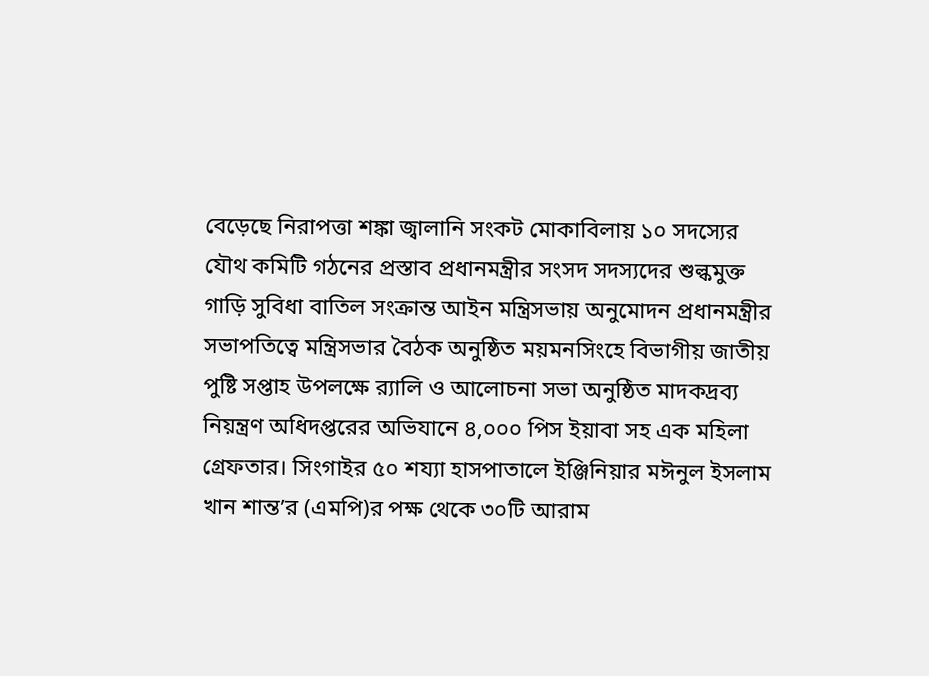বেড়েছে নিরাপত্তা শঙ্কা জ্বালানি সংকট মোকাবিলায় ১০ সদস্যের যৌথ কমিটি গঠনের প্রস্তাব প্রধানমন্ত্রীর সংসদ সদস্যদের শুল্কমুক্ত গাড়ি সুবিধা বাতিল সংক্রান্ত আইন মন্ত্রিসভায় অনুমোদন প্রধানমন্ত্রীর সভাপতিত্বে মন্ত্রিসভার বৈঠক অনুষ্ঠিত ময়মনসিংহে বিভাগীয় জাতীয় পুষ্টি সপ্তাহ উপলক্ষে র‍্যালি ও আলোচনা সভা অনুষ্ঠিত মাদকদ্রব্য নিয়ন্ত্রণ অধিদপ্তরের অভিযানে ৪,০০০ পিস ইয়াবা সহ এক মহিলা গ্রেফতার। সিংগাইর ৫০ শয্যা হাসপাতালে ইঞ্জিনিয়ার মঈনুল ইসলাম খান শান্ত’র (এমপি)র পক্ষ থেকে ৩০টি আরাম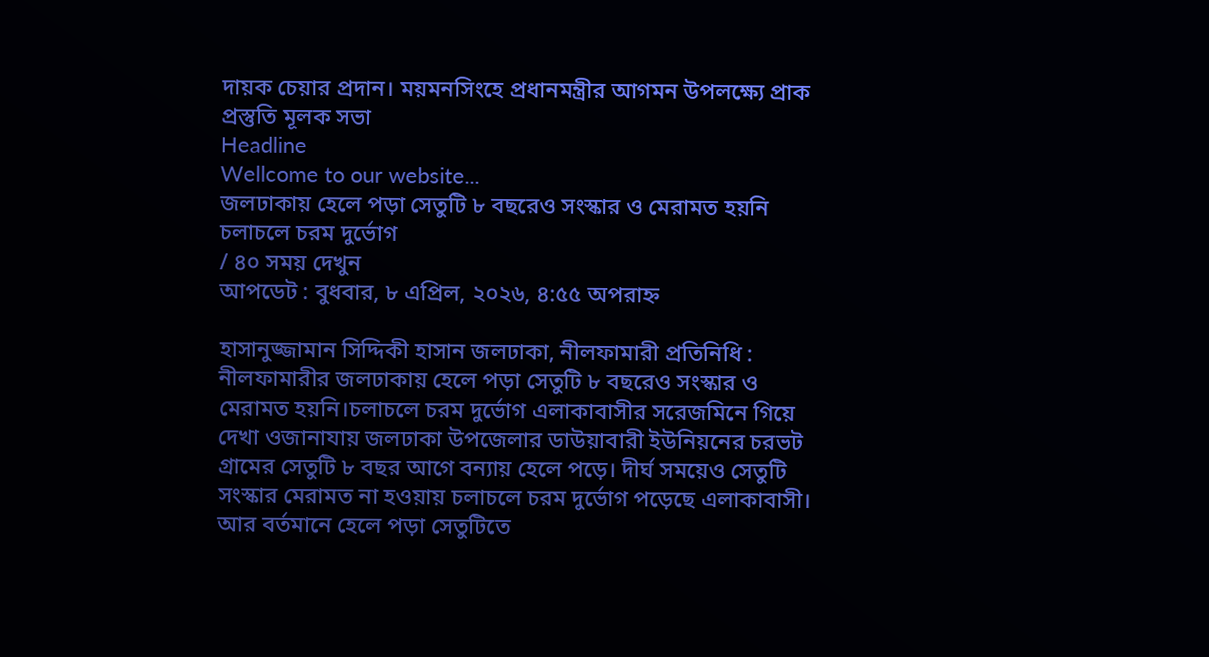দায়ক চেয়ার প্রদান। ময়মনসিংহে প্রধানমন্ত্রীর আগমন উপলক্ষ্যে প্রাক প্রস্তুতি মূলক সভা
Headline
Wellcome to our website...
জলঢাকায় হেলে পড়া সেতুটি ৮ বছরেও সংস্কার ও মেরামত হয়নি চলাচলে চরম দুর্ভোগ
/ ৪০ সময় দেখুন
আপডেট : বুধবার, ৮ এপ্রিল, ২০২৬, ৪:৫৫ অপরাহ্ন

হাসানুজ্জামান সিদ্দিকী হাসান জলঢাকা, নীলফামারী প্রতিনিধি : নীলফামারীর জলঢাকায় হেলে পড়া সেতুটি ৮ বছরেও সংস্কার ও মেরামত হয়নি।চলাচলে চরম দুর্ভোগ এলাকাবাসীর সরেজমিনে গিয়ে দেখা ওজানাযায় জলঢাকা উপজেলার ডাউয়াবারী ইউনিয়নের চরভট গ্রামের সেতুটি ৮ বছর আগে বন্যায় হেলে পড়ে। দীর্ঘ সময়েও সেতুটি সংস্কার মেরামত না হওয়ায় চলাচলে চরম দুর্ভোগ পড়েছে এলাকাবাসী। আর বর্তমানে হেলে পড়া সেতুটিতে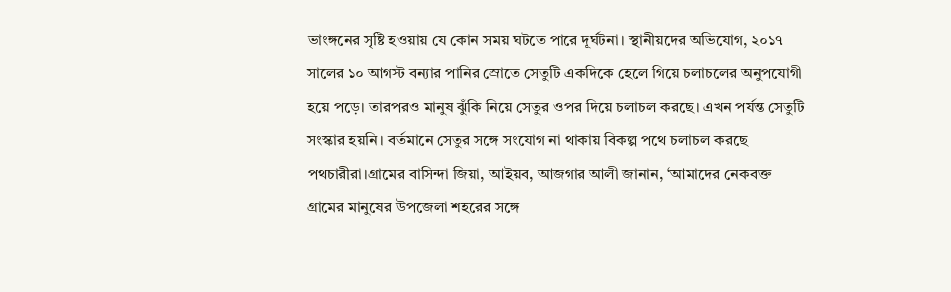ভাংঙ্গনের সৃষ্টি হওয়ায় যে কোন সময় ঘটতে পারে দূর্ঘটনা। স্থানীয়দের অভিযোগ, ২০১৭ সালের ১০ আগস্ট বন্যার পানির স্রোতে সেতুটি একদিকে হেলে গিয়ে চলাচলের অনুপযোগী হয়ে পড়ে। তারপরও মানুষ ঝুঁকি নিয়ে সেতুর ওপর দিয়ে চলাচল করছে। এখন পর্যন্ত সেতুটি সংস্কার হয়নি। বর্তমানে সেতুর সঙ্গে সংযোগ না থাকায় বিকল্প পথে চলাচল করছে পথচারীরা।গ্রামের বাসিন্দা জিয়া, আইয়ব, আজগার আলী জানান, ‘আমাদের নেকবক্ত গ্রামের মানুষের উপজেলা শহরের সঙ্গে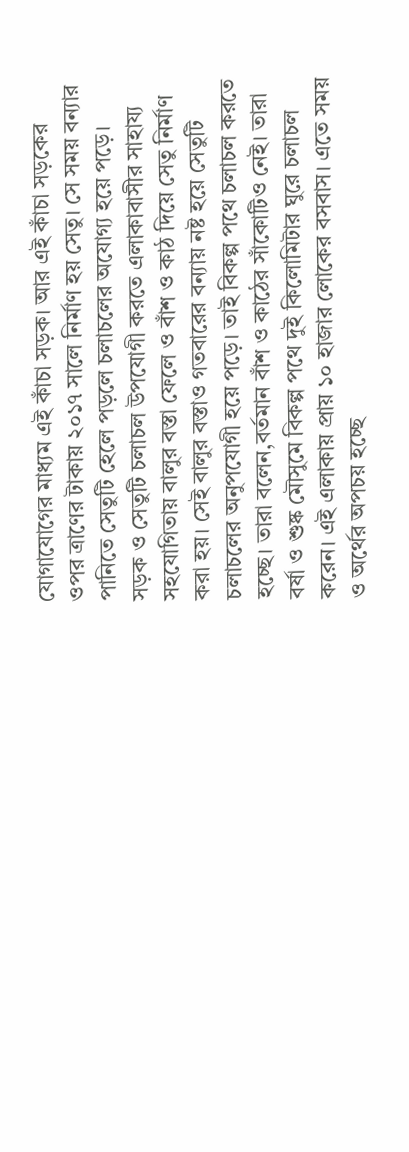যোগাযোগের মাধ্যম এই কাঁচা সড়ক। আর এই কাঁচা সড়কের ওপর ত্রাণের টাকায় ২০১৭ সালে নির্মাণ হয় সেতু। সে সময় বন্যার পানিতে সেতুটি হেলে পড়লে চলাচলের অযোগ্য হয়ে পড়ে। সড়ক ও সেতুটি চলাচল উপযোগী করতে এলাকাবাসীর সাহায্য সহযোগিতায় বালুর বস্তা ফেলে ও বাঁশ ও কাঠ দিয়ে সেতু নির্মাণ করা হয়। সেই বালুর বস্তাও গতবারের বন্যায় নষ্ট হয়ে সেতুটি চলাচলের অনুপযোগী হয়ে পড়ে। তাই বিকল্প পথে চলাচল করতে হচ্ছে। তারা বলেন,বর্তমান বাঁশ ও কাঠের সাঁকোটিও নেই। তারা বর্ষা ও শুষ্ক মৌসুমে বিকল্প পথে দুই কিলোমিটার ঘুরে চলাচল করেন। এই এলাকায় প্রায় ১০ হাজার লোকের বসবাস। এতে সময় ও অর্থের অপচয় হচ্ছে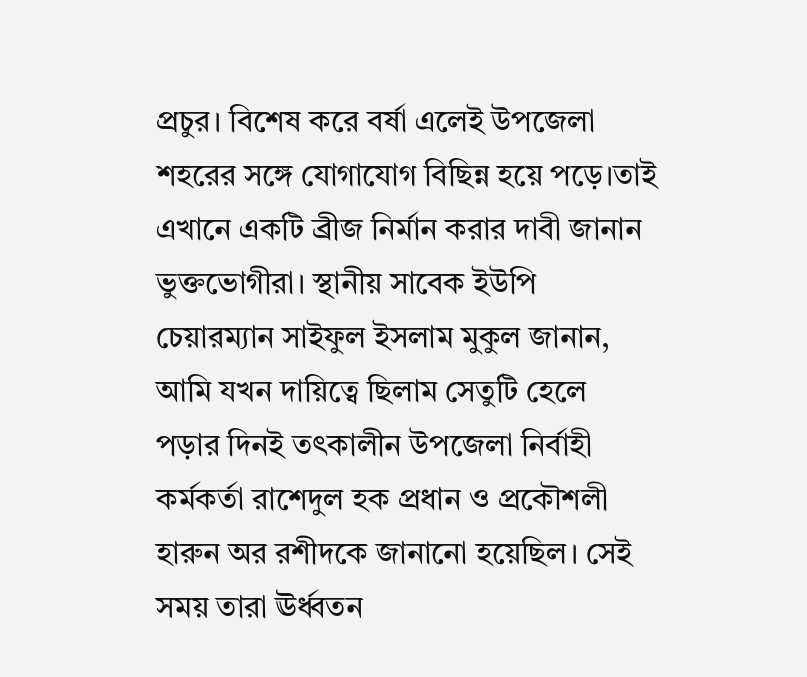প্রচুর। বিশেষ করে বর্ষা এলেই উপজেলা শহরের সঙ্গে যোগাযোগ বিছিন্ন হয়ে পড়ে।তাই এখানে একটি ব্রীজ নির্মান করার দাবী জানান ভুক্তভোগীরা। স্থানীয় সাবেক ইউপি চেয়ারম্যান সাইফুল ইসলাম মুকুল জানান, আমি যখন দায়িত্বে ছিলাম সেতুটি হেলে পড়ার দিনই তৎকালীন উপজেলা নির্বাহী কর্মকর্তা রাশেদুল হক প্রধান ও প্রকৌশলী হারুন অর রশীদকে জানানো হয়েছিল। সেই সময় তারা ঊর্ধ্বতন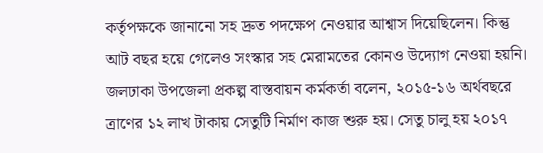কর্তৃপক্ষকে জানানো সহ দ্রুত পদক্ষেপ নেওয়ার আশ্বাস দিয়েছিলেন। কিন্তু আট বছর হয়ে গেলেও সংস্কার সহ মেরামতের কোনও উদ্যোগ নেওয়া হয়নি। জলঢাকা উপজেলা প্রকল্প বাস্তবায়ন কর্মকর্তা বলেন, ২০১৫-১৬ অর্থবছরে ত্রাণের ১২ লাখ টাকায় সেতুটি নির্মাণ কাজ শুরু হয়। সেতু চালু হয় ২০১৭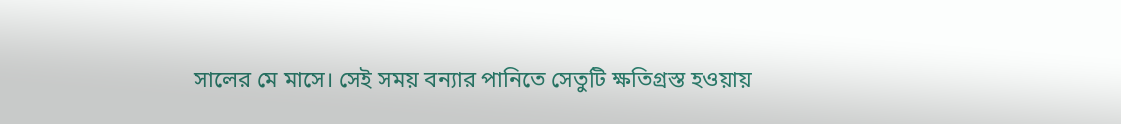সালের মে মাসে। সেই সময় বন্যার পানিতে সেতুটি ক্ষতিগ্রস্ত হওয়ায়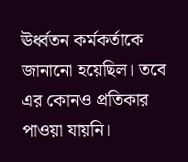ঊর্ধ্বতন কর্মকর্তাকে জানানো হয়েছিল। তবে এর কোনও প্রতিকার পাওয়া যায়নি।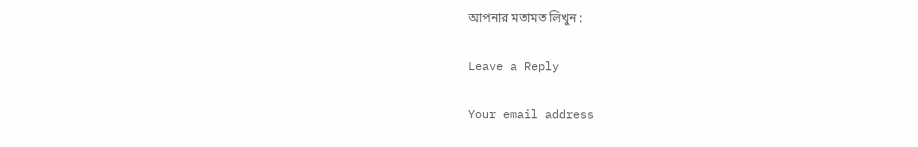আপনার মতামত লিখুন :

Leave a Reply

Your email address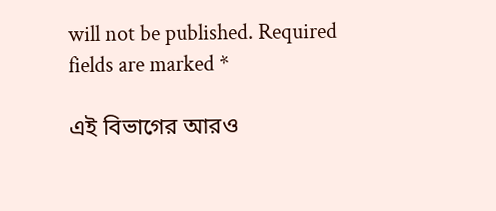will not be published. Required fields are marked *

এই বিভাগের আরও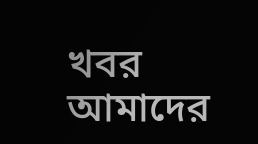খবর
আমাদের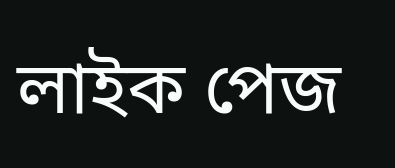লাইক পেজ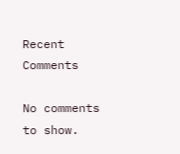Recent Comments

No comments to show.